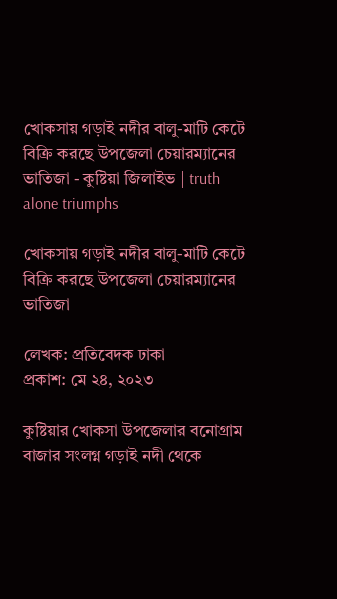খোকসায় গড়াই নদীর বালু-মাটি কেটে বিক্রি করছে উপজেলা চেয়ারম্যানের ভাতিজা - কুষ্টিয়া জিলাইভ | truth alone triumphs

খোকসায় গড়াই নদীর বালু-মাটি কেটে বিক্রি করছে উপজেলা চেয়ারম্যানের ভাতিজা

লেখক: প্রতিবেদক ঢাকা
প্রকাশ: মে ২৪, ২০২৩

কুষ্টিয়ার খোকসা উপজেলার বনোগ্রাম বাজার সংলগ্ন গড়াই নদী থেকে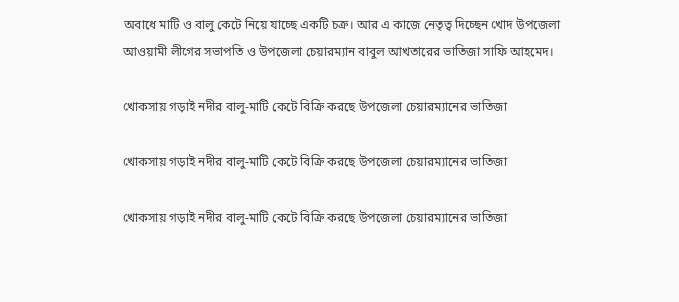অবাধে মাটি ও বালু কেটে নিয়ে যাচ্ছে একটি চক্র। আর এ কাজে নেতৃত্ব দিচ্ছেন খোদ উপজেলা আওয়ামী লীগের সভাপতি ও উপজেলা চেয়ারম্যান বাবুল আখতারের ভাতিজা সাফি আহমেদ।

খোকসায় গড়াই নদীর বালু-মাটি কেটে বিক্রি করছে উপজেলা চেয়ারম্যানের ভাতিজা

খোকসায় গড়াই নদীর বালু-মাটি কেটে বিক্রি করছে উপজেলা চেয়ারম্যানের ভাতিজা

খোকসায় গড়াই নদীর বালু-মাটি কেটে বিক্রি করছে উপজেলা চেয়ারম্যানের ভাতিজা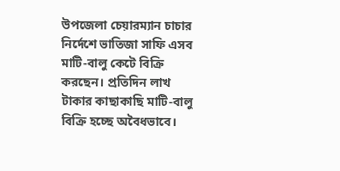উপজেলা চেয়ারম্যান চাচার নির্দেশে ভাতিজা সাফি এসব মাটি-বালু কেটে বিক্রি করছেন। প্রতিদিন লাখ টাকার কাছাকাছি মাটি-বালু বিক্রি হচ্ছে অবৈধভাবে।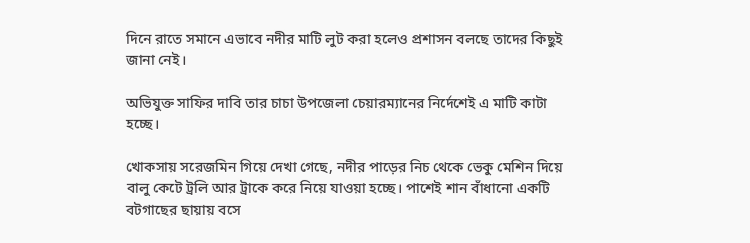দিনে রাতে সমানে এভাবে নদীর মাটি লুট করা হলেও প্রশাসন বলছে তাদের কিছুই জানা নেই।

অভিযুক্ত সাফির দাবি তার চাচা উপজেলা চেয়ারম্যানের নির্দেশেই এ মাটি কাটা হচ্ছে।

খোকসায় সরেজমিন গিয়ে দেখা গেছে, নদীর পাড়ের নিচ থেকে ভেকু মেশিন দিয়ে বালু কেটে ট্রলি আর ট্রাকে করে নিয়ে যাওয়া হচ্ছে। পাশেই শান বাঁধানো একটি বটগাছের ছায়ায় বসে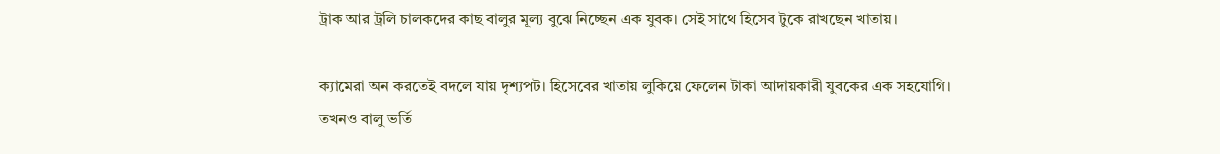ট্রাক আর ট্রলি চালকদের কাছ বালুর মূল্য বুঝে নিচ্ছেন এক যুবক। সেই সাথে হিসেব টুকে রাখছেন খাতায়।

ক্যামেরা অন করতেই বদলে যায় দৃশ্যপট। হিসেবের খাতায় লুকিয়ে ফেলেন টাকা আদায়কারী যুবকের এক সহযোগি। তখনও বালু ভর্তি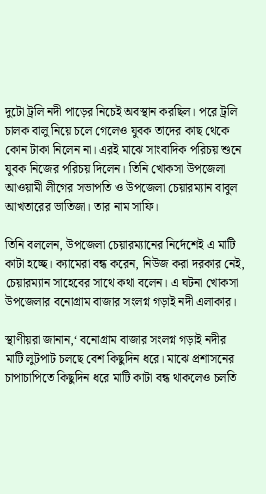দুটো ট্রলি নদী পাড়ের নিচেই অবস্থান করছিল। পরে ট্রলি চালক বালু নিয়ে চলে গেলেও যুবক তাদের কাছ থেকে কোন টাকা নিলেন না। এরই মাঝে সাংবাদিক পরিচয় শুনে যুবক নিজের পরিচয় দিলেন। তিনি খোকসা উপজেলা আওয়ামী লীগের সভাপতি ও উপজেলা চেয়ারম্যান বাবুল আখতারের ভাতিজা। তার নাম সাফি।

তিনি বললেন, উপজেলা চেয়ারম্যানের নির্দেশেই এ মাটি কাটা হচ্ছে। ক্যামেরা বন্ধ করেন, নিউজ করা দরকার নেই, চেয়ারম্যান সাহেবের সাথে কথা বলেন। এ ঘটনা খোকসা উপজেলার বনোগ্রাম বাজার সংলগ্ন গড়াই নদী এলাকার।

স্থাণীয়রা জানান,‘ বনোগ্রাম বাজার সংলগ্ন গড়াই নদীর মাটি লুটপাট চলছে বেশ কিছুদিন ধরে। মাঝে প্রশাসনের চাপাচাপিতে কিছুদিন ধরে মাটি কাটা বন্ধ থাকলেও চলতি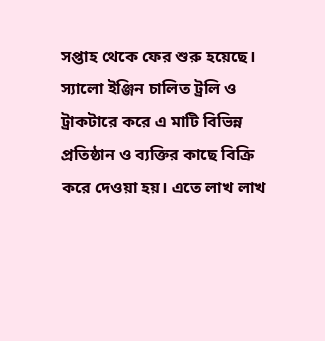সপ্তাহ থেকে ফের শুরু হয়েছে। স্যালো ইঞ্জিন চালিত ট্রলি ও ট্রাকটারে করে এ মাটি বিভিন্ন প্রতিষ্ঠান ও ব্যক্তির কাছে বিক্রি করে দেওয়া হয়। এতে লাখ লাখ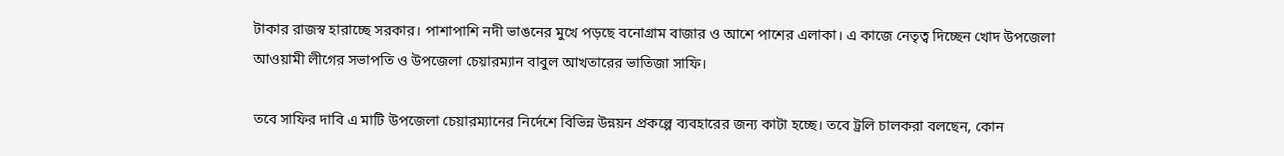টাকার রাজস্ব হারাচ্ছে সরকার। পাশাপাশি নদী ভাঙনের মুখে পড়ছে বনোগ্রাম বাজার ও আশে পাশের এলাকা। এ কাজে নেতৃত্ব দিচ্ছেন খোদ উপজেলা আওয়ামী লীগের সভাপতি ও উপজেলা চেয়ারম্যান বাবুল আখতারের ভাতিজা সাফি।

তবে সাফির দাবি এ মাটি উপজেলা চেয়ারম্যানের নির্দেশে বিভিন্ন উন্নয়ন প্রকল্পে ব্যবহারের জন্য কাটা হচ্ছে। তবে ট্রলি চালকরা বলছেন, কোন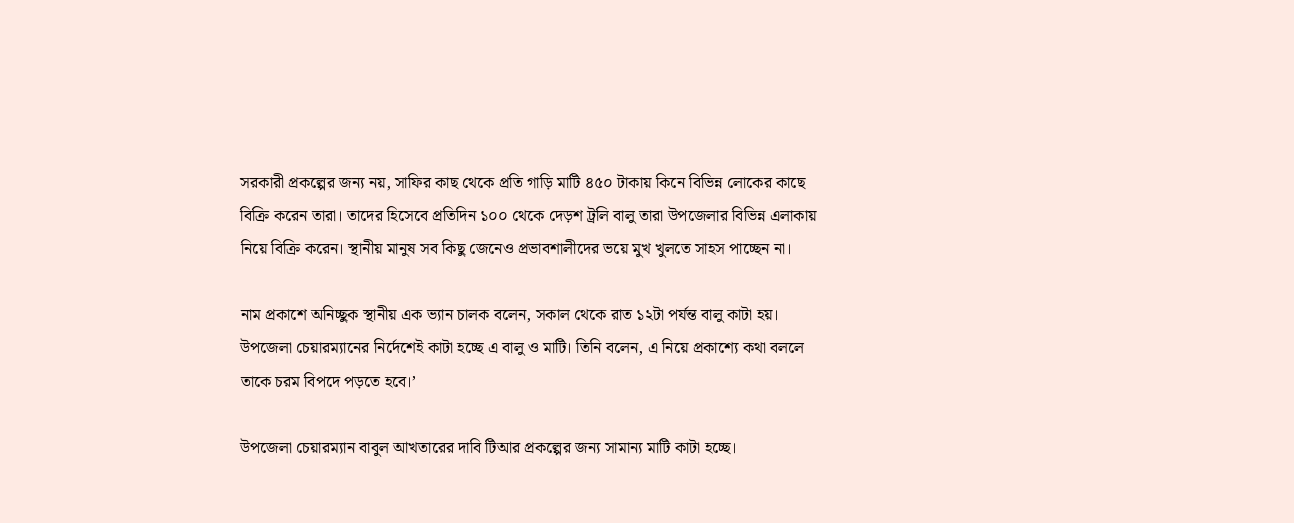সরকারী প্রকল্পের জন্য নয়, সাফির কাছ থেকে প্রতি গাড়ি মাটি ৪৫০ টাকায় কিনে বিভিন্ন লোকের কাছে বিক্রি করেন তারা। তাদের হিসেবে প্রতিদিন ১০০ থেকে দেড়শ ট্রলি বালু তারা উপজেলার বিভিন্ন এলাকায় নিয়ে বিক্রি করেন। স্থানীয় মানুষ সব কিছু জেনেও প্রভাবশালীদের ভয়ে মুখ খুলতে সাহস পাচ্ছেন না।

নাম প্রকাশে অনিচ্ছুক স্থানীয় এক ভ্যান চালক বলেন, সকাল থেকে রাত ১২টা পর্যন্ত বালু কাটা হয়। উপজেলা চেয়ারম্যানের নির্দেশেই কাটা হচ্ছে এ বালু ও মাটি। তিনি বলেন, এ নিয়ে প্রকাশ্যে কথা বললে তাকে চরম বিপদে পড়তে হবে।’

উপজেলা চেয়ারম্যান বাবুল আখতারের দাবি টিআর প্রকল্পের জন্য সামান্য মাটি কাটা হচ্ছে।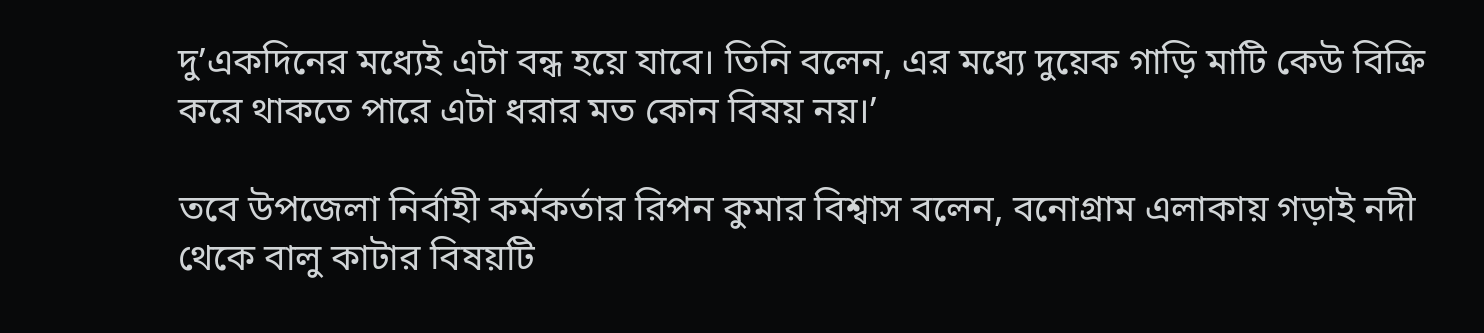দু’একদিনের মধ্যেই এটা বন্ধ হয়ে যাবে। তিনি বলেন, এর মধ্যে দুয়েক গাড়ি মাটি কেউ বিক্রি করে থাকতে পারে এটা ধরার মত কোন বিষয় নয়।’

তবে উপজেলা নির্বাহী কর্মকর্তার রিপন কুমার বিশ্বাস বলেন, বনোগ্রাম এলাকায় গড়াই নদী থেকে বালু কাটার বিষয়টি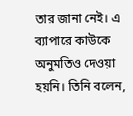তার জানা নেই। এ ব্যাপারে কাউকে অনুমতিও দেওয়া হয়নি। তিনি বলেন,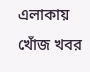এলাকায় খোঁজ খবর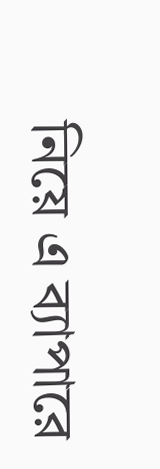নিয়ে এ ব্যাপারে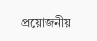প্রয়োজনীয়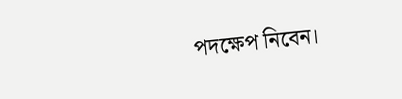পদক্ষেপ নিবেন।